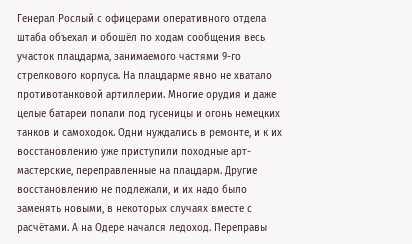Генерал Рослый с офицерами оперативного отдела штаба объехал и обошёл по ходам сообщения весь участок плацдарма, занимаемого частями 9-го стрелкового корпуса. На плацдарме явно не хватало противотанковой артиллерии. Многие орудия и даже целые батареи попали под гусеницы и огонь немецких танков и самоходок. Одни нуждались в ремонте, и к их восстановлению уже приступили походные арт-мастерские, переправленные на плацдарм. Другие восстановлению не подлежали, и их надо было заменять новыми, в некоторых случаях вместе с расчётами. А на Одере начался ледоход. Переправы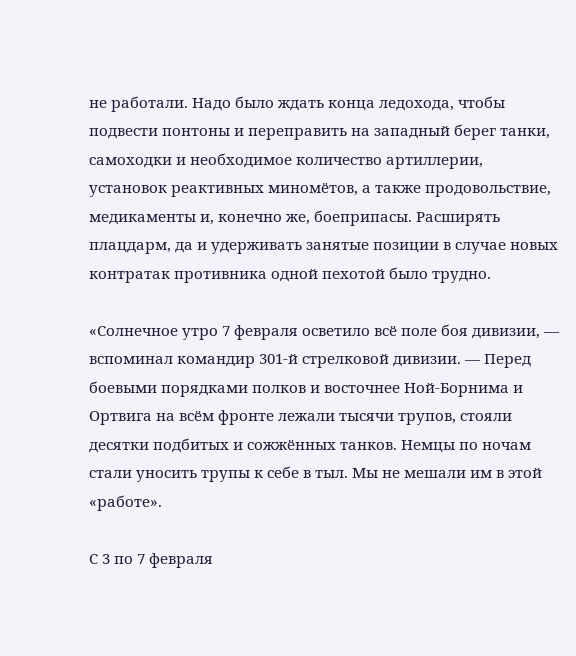не работали. Надо было ждать конца ледохода, чтобы подвести понтоны и переправить на западный берег танки, самоходки и необходимое количество артиллерии, установок реактивных миномётов, а также продовольствие, медикаменты и, конечно же, боеприпасы. Расширять плацдарм, да и удерживать занятые позиции в случае новых контратак противника одной пехотой было трудно.

«Солнечное утро 7 февраля осветило всё поле боя дивизии, — вспоминал командир 301-й стрелковой дивизии. — Перед боевыми порядками полков и восточнее Ной-Борнима и Ортвига на всём фронте лежали тысячи трупов, стояли десятки подбитых и сожжённых танков. Немцы по ночам стали уносить трупы к себе в тыл. Мы не мешали им в этой «работе».

С 3 по 7 февраля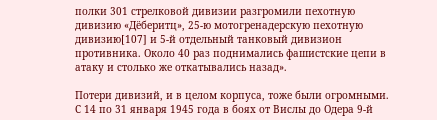полки 301 стрелковой дивизии разгромили пехотную дивизию «Дёберитц», 25-ю мотогренадерскую пехотную дивизию[107] и 5-й отдельный танковый дивизион противника. Около 40 раз поднимались фашистские цепи в атаку и столько же откатывались назад».

Потери дивизий, и в целом корпуса, тоже были огромными. С 14 по 31 января 1945 года в боях от Вислы до Одера 9-й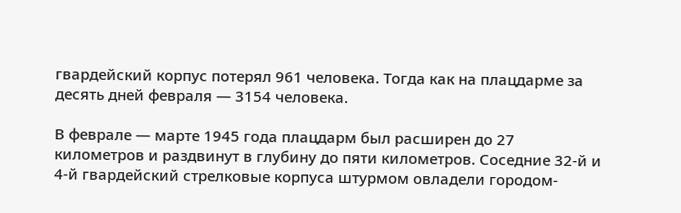гвардейский корпус потерял 961 человека. Тогда как на плацдарме за десять дней февраля — 3154 человека.

В феврале — марте 1945 года плацдарм был расширен до 27 километров и раздвинут в глубину до пяти километров. Соседние 32-й и 4-й гвардейский стрелковые корпуса штурмом овладели городом-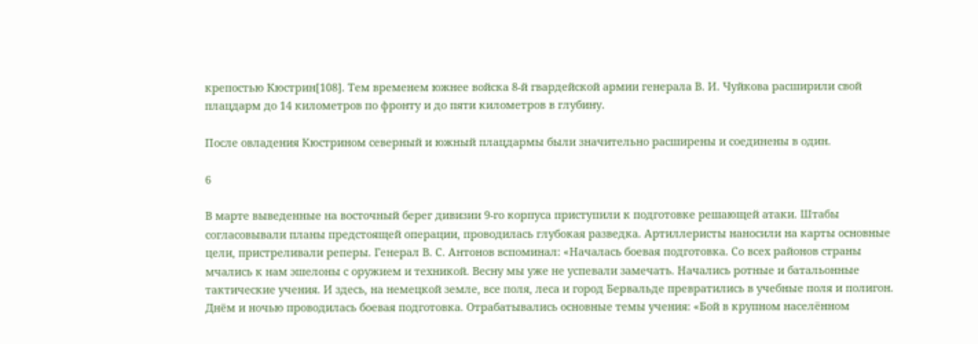крепостью Кюстрин[108]. Тем временем южнее войска 8-й гвардейской армии генерала В. И. Чуйкова расширили свой плацдарм до 14 километров по фронту и до пяти километров в глубину.

После овладения Кюстрином северный и южный плацдармы были значительно расширены и соединены в один.

6

В марте выведенные на восточный берег дивизии 9-го корпуса приступили к подготовке решающей атаки. Штабы согласовывали планы предстоящей операции, проводилась глубокая разведка. Артиллеристы наносили на карты основные цели, пристреливали реперы. Генерал В. С. Антонов вспоминал: «Началась боевая подготовка. Со всех районов страны мчались к нам эшелоны с оружием и техникой. Весну мы уже не успевали замечать. Начались ротные и батальонные тактические учения. И здесь, на немецкой земле, все поля, леса и город Бервальде превратились в учебные поля и полигон. Днём и ночью проводилась боевая подготовка. Отрабатывались основные темы учения: «Бой в крупном населённом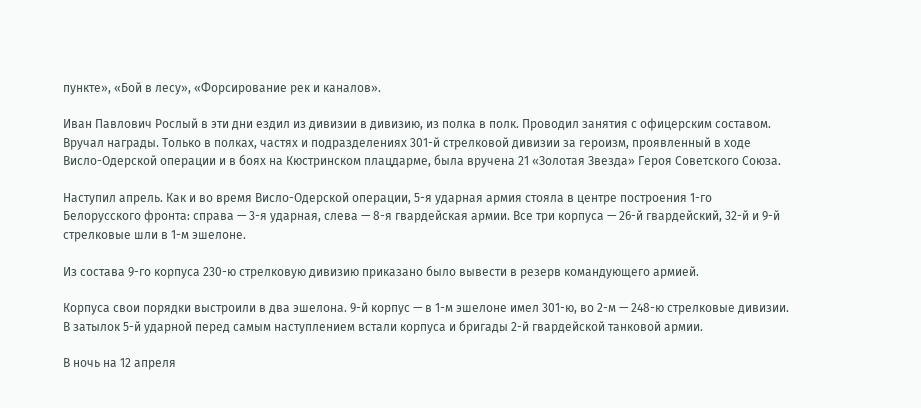пункте», «Бой в лесу», «Форсирование рек и каналов».

Иван Павлович Рослый в эти дни ездил из дивизии в дивизию, из полка в полк. Проводил занятия с офицерским составом. Вручал награды. Только в полках, частях и подразделениях 301-й стрелковой дивизии за героизм, проявленный в ходе Висло-Одерской операции и в боях на Кюстринском плацдарме, была вручена 21 «Золотая Звезда» Героя Советского Союза.

Наступил апрель. Как и во время Висло-Одерской операции, 5-я ударная армия стояла в центре построения 1-го Белорусского фронта: справа — 3-я ударная, слева — 8-я гвардейская армии. Все три корпуса — 26-й гвардейский, 32-й и 9-й стрелковые шли в 1-м эшелоне.

Из состава 9-го корпуса 230-ю стрелковую дивизию приказано было вывести в резерв командующего армией.

Корпуса свои порядки выстроили в два эшелона. 9-й корпус — в 1-м эшелоне имел 301-ю, во 2-м — 248-ю стрелковые дивизии. В затылок 5-й ударной перед самым наступлением встали корпуса и бригады 2-й гвардейской танковой армии.

В ночь на 12 апреля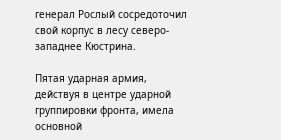генерал Рослый сосредоточил свой корпус в лесу северо-западнее Кюстрина.

Пятая ударная армия, действуя в центре ударной группировки фронта, имела основной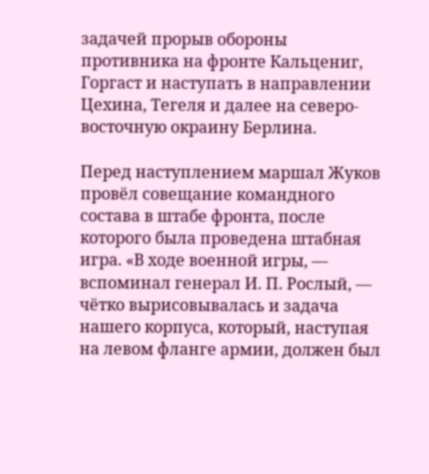задачей прорыв обороны противника на фронте Кальцениг, Горгаст и наступать в направлении Цехина, Тегеля и далее на северо-восточную окраину Берлина.

Перед наступлением маршал Жуков провёл совещание командного состава в штабе фронта, после которого была проведена штабная игра. «В ходе военной игры, — вспоминал генерал И. П. Рослый, — чётко вырисовывалась и задача нашего корпуса, который, наступая на левом фланге армии, должен был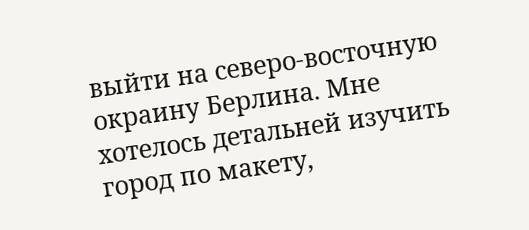выйти на северо-восточную окраину Берлина. Мне хотелось детальней изучить город по макету,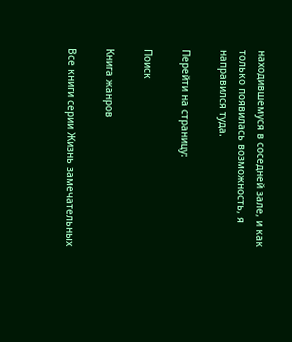находившемуся в соседней зале, и как только появилась возможность, я направился туда.

Перейти на страницу:

Поиск

Книга жанров

Все книги серии Жизнь замечательных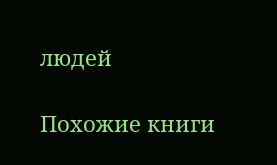людей

Похожие книги